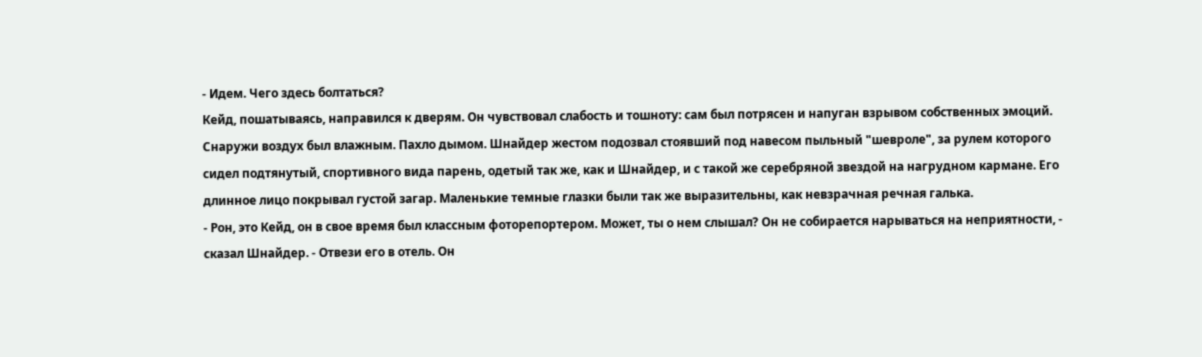- Идем. Чего здесь болтаться?
Кейд, пошатываясь, направился к дверям. Он чувствовал слабость и тошноту: сам был потрясен и напуган взрывом собственных эмоций.
Снаружи воздух был влажным. Пахло дымом. Шнайдер жестом подозвал стоявший под навесом пыльный "шевроле", за рулем которого сидел подтянутый, спортивного вида парень, одетый так же, как и Шнайдер, и с такой же серебряной звездой на нагрудном кармане. Его длинное лицо покрывал густой загар. Маленькие темные глазки были так же выразительны, как невзрачная речная галька.
- Рон, это Кейд, он в свое время был классным фоторепортером. Может, ты о нем слышал? Он не собирается нарываться на неприятности, - сказал Шнайдер. - Отвези его в отель. Он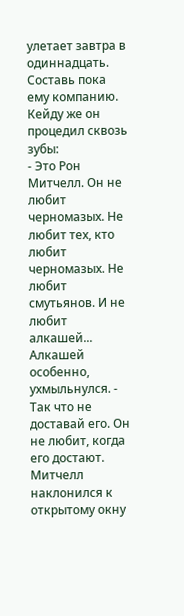улетает завтра в одиннадцать. Составь пока ему компанию.
Кейду же он процедил сквозь зубы:
- Это Рон Митчелл. Он не любит черномазых. Не любит тех, кто любит черномазых. Не любит смутьянов. И не любит алкашей... Алкашей особенно, ухмыльнулся. - Так что не доставай его. Он не любит, когда его достают.
Митчелл наклонился к открытому окну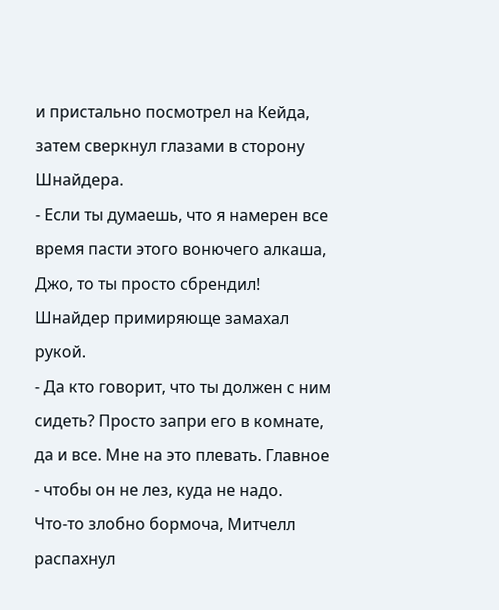и пристально посмотрел на Кейда, затем сверкнул глазами в сторону Шнайдера.
- Если ты думаешь, что я намерен все время пасти этого вонючего алкаша, Джо, то ты просто сбрендил!
Шнайдер примиряюще замахал рукой.
- Да кто говорит, что ты должен с ним сидеть? Просто запри его в комнате, да и все. Мне на это плевать. Главное - чтобы он не лез, куда не надо.
Что-то злобно бормоча, Митчелл распахнул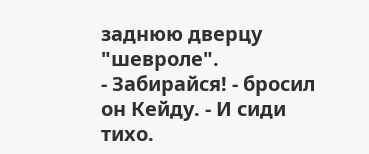заднюю дверцу "шевроле".
- Забирайся! - бросил он Кейду. - И сиди тихо.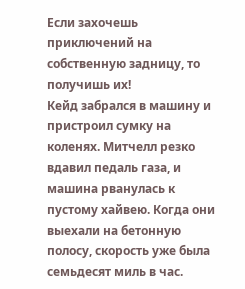Если захочешь приключений на собственную задницу, то получишь их!
Кейд забрался в машину и пристроил сумку на коленях. Митчелл резко вдавил педаль газа, и машина рванулась к пустому хайвею. Когда они выехали на бетонную полосу, скорость уже была семьдесят миль в час.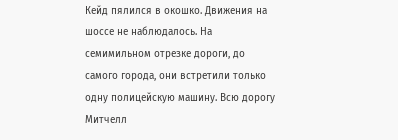Кейд пялился в окошко. Движения на шоссе не наблюдалось. На семимильном отрезке дороги, до самого города, они встретили только одну полицейскую машину. Всю дорогу Митчелл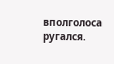вполголоса ругался.